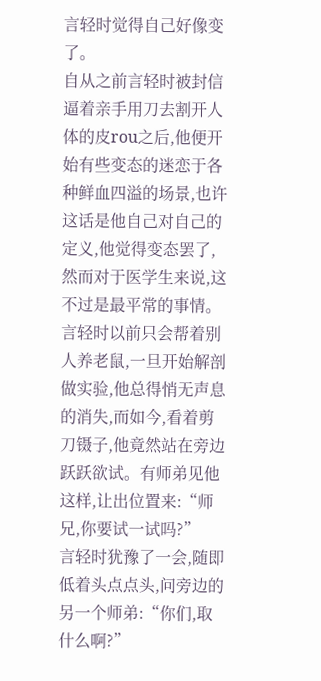言轻时觉得自己好像变了。
自从之前言轻时被封信逼着亲手用刀去割开人体的皮rou之后,他便开始有些变态的迷恋于各种鲜血四溢的场景,也许这话是他自己对自己的定义,他觉得变态罢了,然而对于医学生来说,这不过是最平常的事情。
言轻时以前只会帮着别人养老鼠,一旦开始解剖做实验,他总得悄无声息的消失,而如今,看着剪刀镊子,他竟然站在旁边跃跃欲试。有师弟见他这样,让出位置来:“师兄,你要试一试吗?”
言轻时犹豫了一会,随即低着头点点头,问旁边的另一个师弟:“你们,取什么啊?”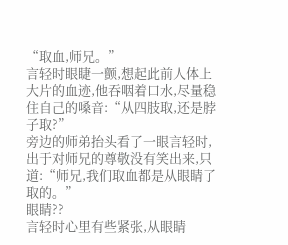“取血,师兄。”
言轻时眼睫一颤,想起此前人体上大片的血迹,他吞咽着口水,尽量稳住自己的嗓音:“从四肢取,还是脖子取?”
旁边的师弟抬头看了一眼言轻时,出于对师兄的尊敬没有笑出来,只道:“师兄,我们取血都是从眼睛了取的。”
眼睛??
言轻时心里有些紧张,从眼睛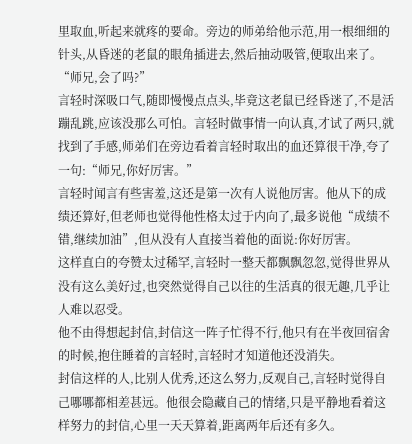里取血,听起来就疼的要命。旁边的师弟给他示范,用一根细细的针头,从昏迷的老鼠的眼角插进去,然后抽动吸管,便取出来了。
“师兄,会了吗?”
言轻时深吸口气,随即慢慢点点头,毕竟这老鼠已经昏迷了,不是活蹦乱跳,应该没那么可怕。言轻时做事情一向认真,才试了两只,就找到了手感,师弟们在旁边看着言轻时取出的血还算很干净,夸了一句:“师兄,你好厉害。”
言轻时闻言有些害羞,这还是第一次有人说他厉害。他从下的成绩还算好,但老师也觉得他性格太过于内向了,最多说他“成绩不错,继续加油”,但从没有人直接当着他的面说:你好厉害。
这样直白的夸赞太过稀罕,言轻时一整天都飘飘忽忽,觉得世界从没有这么美好过,也突然觉得自己以往的生活真的很无趣,几乎让人难以忍受。
他不由得想起封信,封信这一阵子忙得不行,他只有在半夜回宿舍的时候,抱住睡着的言轻时,言轻时才知道他还没消失。
封信这样的人,比别人优秀,还这么努力,反观自己,言轻时觉得自己哪哪都相差甚远。他很会隐藏自己的情绪,只是平静地看着这样努力的封信,心里一天天算着,距离两年后还有多久。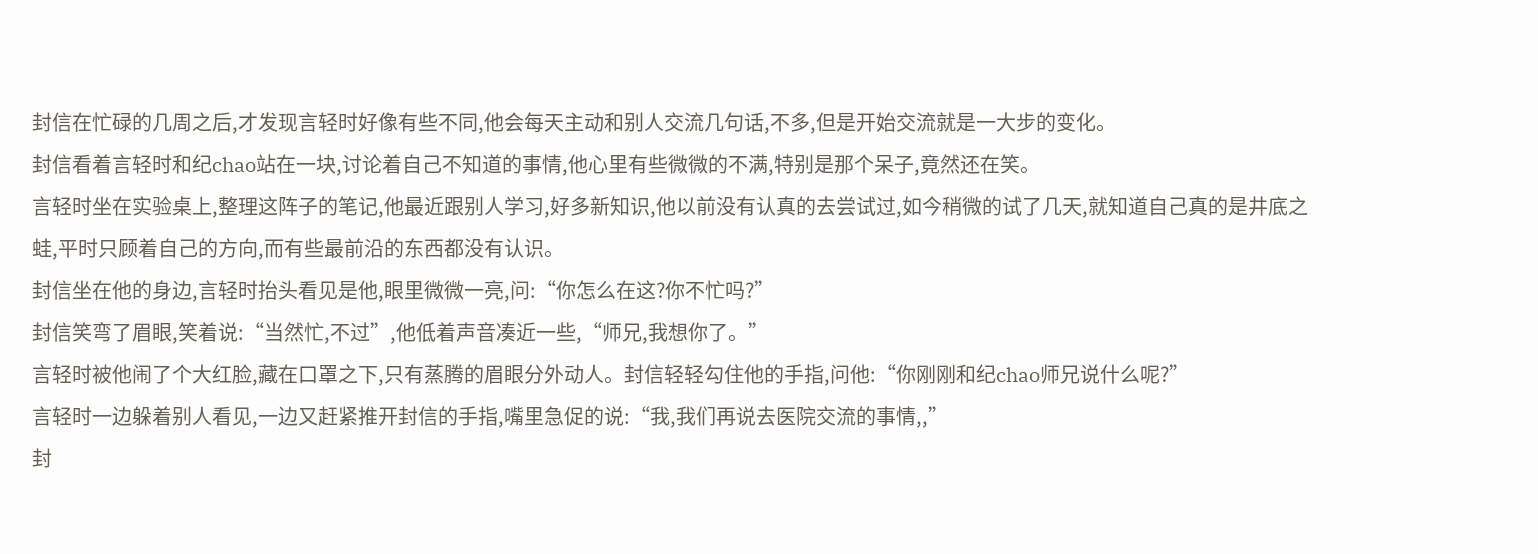封信在忙碌的几周之后,才发现言轻时好像有些不同,他会每天主动和别人交流几句话,不多,但是开始交流就是一大步的变化。
封信看着言轻时和纪chao站在一块,讨论着自己不知道的事情,他心里有些微微的不满,特别是那个呆子,竟然还在笑。
言轻时坐在实验桌上,整理这阵子的笔记,他最近跟别人学习,好多新知识,他以前没有认真的去尝试过,如今稍微的试了几天,就知道自己真的是井底之蛙,平时只顾着自己的方向,而有些最前沿的东西都没有认识。
封信坐在他的身边,言轻时抬头看见是他,眼里微微一亮,问:“你怎么在这?你不忙吗?”
封信笑弯了眉眼,笑着说:“当然忙,不过”,他低着声音凑近一些,“师兄,我想你了。”
言轻时被他闹了个大红脸,藏在口罩之下,只有蒸腾的眉眼分外动人。封信轻轻勾住他的手指,问他:“你刚刚和纪chao师兄说什么呢?”
言轻时一边躲着别人看见,一边又赶紧推开封信的手指,嘴里急促的说:“我,我们再说去医院交流的事情,,”
封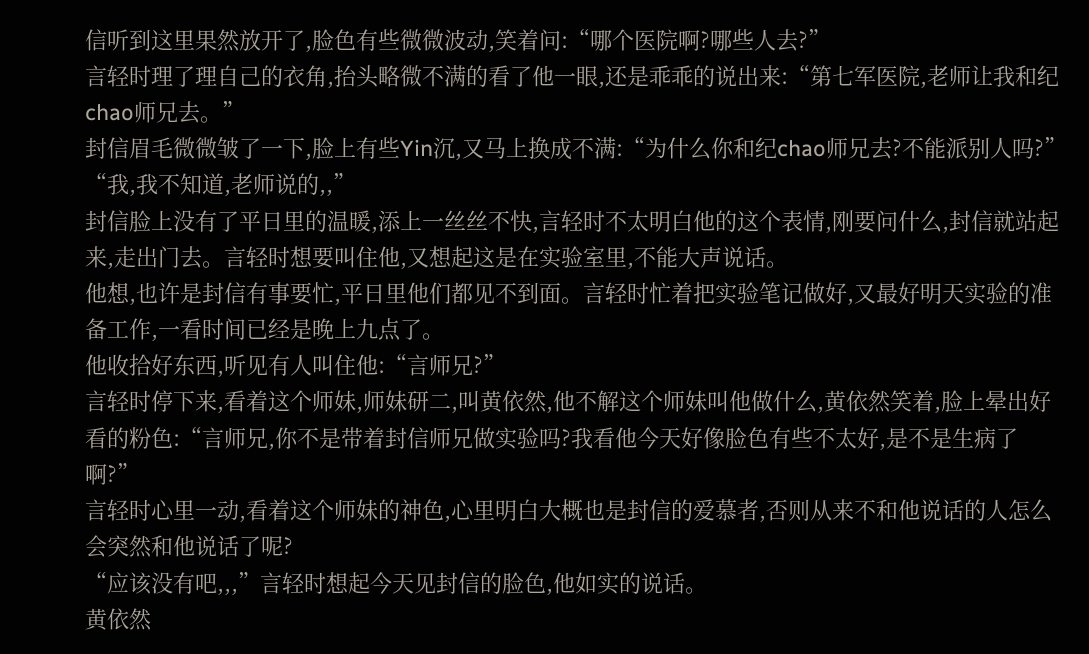信听到这里果然放开了,脸色有些微微波动,笑着问:“哪个医院啊?哪些人去?”
言轻时理了理自己的衣角,抬头略微不满的看了他一眼,还是乖乖的说出来:“第七军医院,老师让我和纪chao师兄去。”
封信眉毛微微皱了一下,脸上有些Yin沉,又马上换成不满:“为什么你和纪chao师兄去?不能派别人吗?”
“我,我不知道,老师说的,,”
封信脸上没有了平日里的温暖,添上一丝丝不快,言轻时不太明白他的这个表情,刚要问什么,封信就站起来,走出门去。言轻时想要叫住他,又想起这是在实验室里,不能大声说话。
他想,也许是封信有事要忙,平日里他们都见不到面。言轻时忙着把实验笔记做好,又最好明天实验的准备工作,一看时间已经是晚上九点了。
他收拾好东西,听见有人叫住他:“言师兄?”
言轻时停下来,看着这个师妹,师妹研二,叫黄依然,他不解这个师妹叫他做什么,黄依然笑着,脸上晕出好看的粉色:“言师兄,你不是带着封信师兄做实验吗?我看他今天好像脸色有些不太好,是不是生病了啊?”
言轻时心里一动,看着这个师妹的神色,心里明白大概也是封信的爱慕者,否则从来不和他说话的人怎么会突然和他说话了呢?
“应该没有吧,,,”言轻时想起今天见封信的脸色,他如实的说话。
黄依然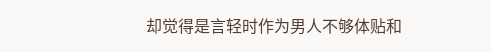却觉得是言轻时作为男人不够体贴和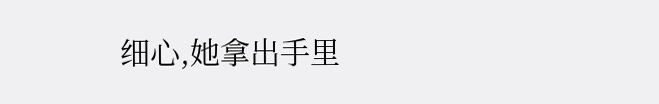细心,她拿出手里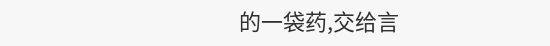的一袋药,交给言